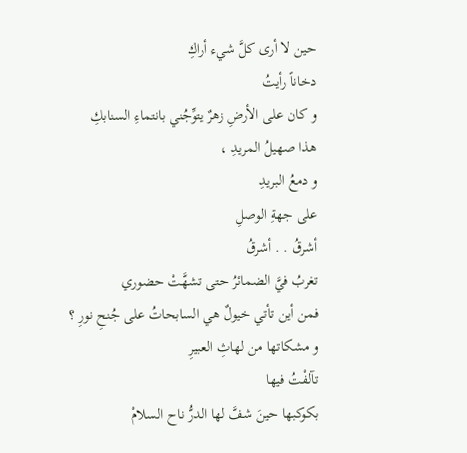حين لا أرى كلَّ شيء أراكِ
دخاناً رأيتُ
و كان على الأرضِ زهرٌ يتوِّجُني بانتماءِ السنابكِ
هذا صهيلُ المريدِ ،
و دمعُ البريدِ
على جهةِ الوصلِ
أشرقُ . . أشرقُ
تغربُ فيَّ الضمائرُ حتى تشهَّتْ حضوري
فمن أين تأتي خيولٌ هي السابحاتُ على جُنحِ نورِ ؟
و مشكاتها من لهاثِ العبيرِ
تآلفْتُ فيها
بكوكبها حينَ شفَّ لها الدرُّ ناح السلامْ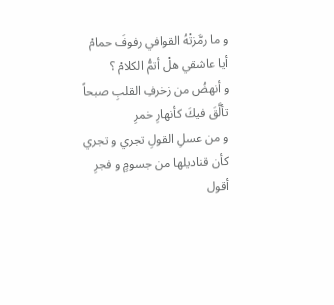و ما رمَّزتْهُ القوافي رفوفَ حمامْ
أيا عاشقي هلْ أتمُّ الكلامْ ؟
و أنهضُ من زخرفِ القلبِ صبحاً
تألَّقَ فيكَ كأنهارِ خمرِ
و من عسلِ القولِ تجري و تجري
كأن قناديلها من جسومٍ و فجرِ
أقول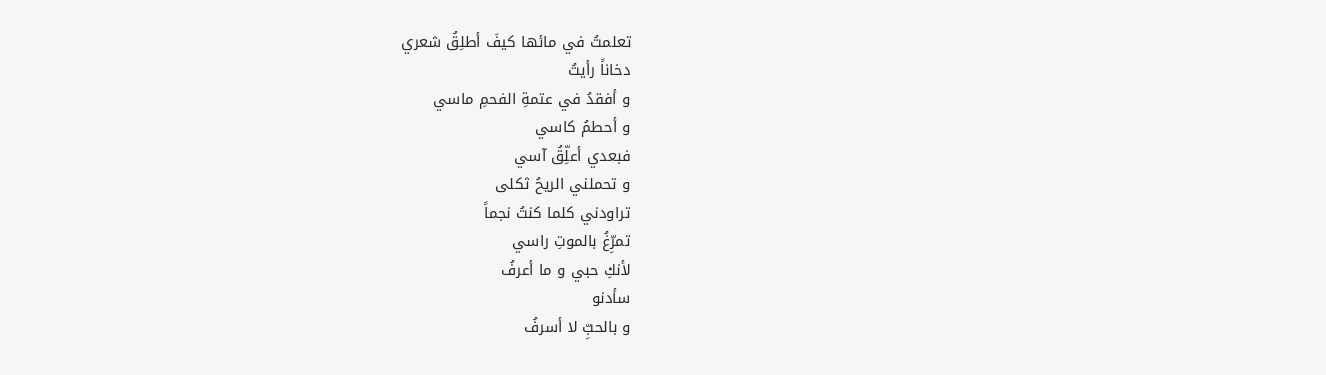تعلمتُ في مائها كيفَ أطلِقُ شعري
دخاناً رأيتُ
و أفقدُ في عتمةِ الفحمِ ماسي
و أحطمُ كاسي
فبعدي أعلِّقُ آسي
و تحملني الريحُ ثكلى
تراودني كلما كنتُ نجماً
تمرِّغُ بالموتِ راسي
لأنكِ حبي و ما أعرفُ
سأدنو
و بالحبِّ لا أسرفُ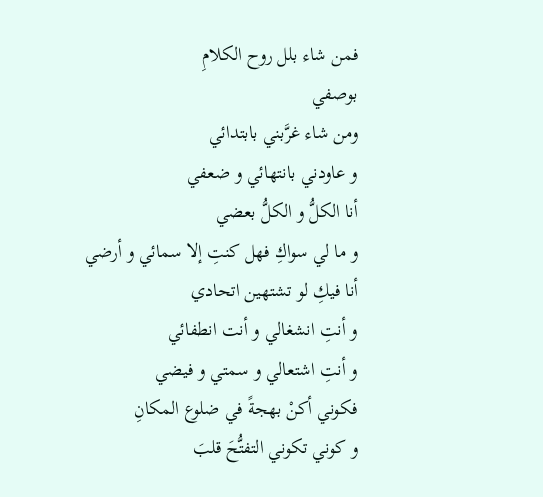فمن شاء بلل روح الكلامِ
بوصفي
ومن شاء غرَّبني بابتدائي
و عاودني بانتهائي و ضعفي
أنا الكلُّ و الكلُّ بعضي
و ما لي سواكِ فهل كنتِ إلا سمائي و أرضي
أنا فيكِ لو تشتهين اتحادي
و أنتِ انشغالي و أنت انطفائي
و أنتِ اشتعالي و سمتي و فيضي
فكوني أكنْ بهجةً في ضلوع المكانِ
و كوني تكوني التفتُّحَ قلبَ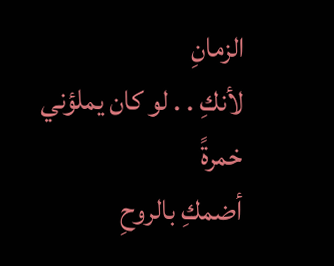الزمانِ
لأنكِ . . لو كان يملؤني خمرةً
أضمكِ بالروحِ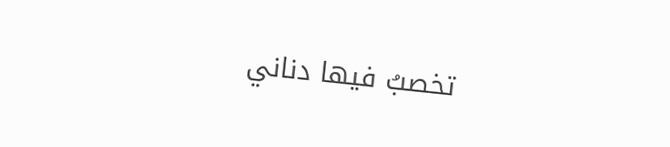تخصبُ فيها دناني